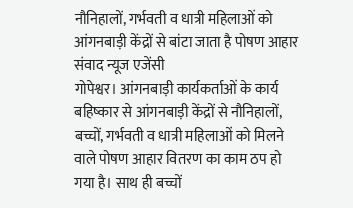नौनिहालों, गर्भवती व धात्री महिलाओं को आंगनबाड़ी केंद्रों से बांटा जाता है पोषण आहार
संवाद न्यूज एजेंसी
गोपेश्वर। आंगनबाड़ी कार्यकर्ताओं के कार्य बहिष्कार से आंगनबाड़ी केंद्रों से नौनिहालों, बच्चों, गर्भवती व धात्री महिलाओं को मिलने वाले पोषण आहार वितरण का काम ठप हो गया है। साथ ही बच्चों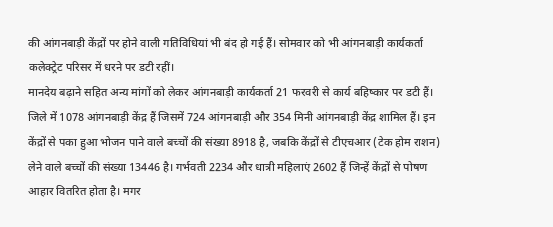की आंगनबाड़ी केंद्रों पर होने वाली गतिविधियां भी बंद हो गई हैं। सोमवार को भी आंगनबाड़ी कार्यकर्ता कलेक्ट्रेट परिसर में धरने पर डटी रहीं।
मानदेय बढ़ाने सहित अन्य मांगों को लेकर आंगनबाड़ी कार्यकर्ता 21 फरवरी से कार्य बहिष्कार पर डटी हैं। जिले में 1078 आंगनबाड़ी केंद्र हैं जिसमें 724 आंगनबाड़ी और 354 मिनी आंगनबाड़ी केंद्र शामिल हैं। इन केंद्रों से पका हुआ भोजन पाने वाले बच्चों की संख्या 8918 है, जबकि केंद्रों से टीएचआर (टेक होम राशन) लेने वाले बच्चों की संख्या 13446 है। गर्भवती 2234 और धात्री महिलाएं 2602 हैं जिन्हें केंद्रों से पोषण आहार वितरित होता है। मगर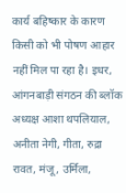कार्य बहिष्कार के कारण किसी को भी पोषण आहार नहीं मिल पा रहा है। इधर, आंगनबाड़ी संगठन की ब्लॉक अध्यक्ष आशा थपलियाल, अनीता नेगी, गीता, रुद्रा रावत, मंजू, उर्मिला,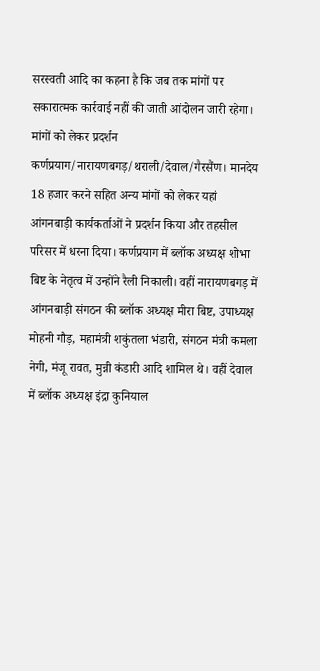सरस्वती आदि का कहना है कि जब तक मांगों पर सकारात्मक कार्रवाई नहीं की जाती आंदोलन जारी रहेगा।
मांगों को लेकर प्रदर्शन
कर्णप्रयाग/नारायणबगड़/थराली/देवाल/गैरसैंण। मानदेय 18 हजार करने सहित अन्य मांगों को लेकर यहां आंगनबाड़ी कार्यकर्ताओं ने प्रदर्शन किया और तहसील परिसर में धरना दिया। कर्णप्रयाग में ब्लॉक अध्यक्ष शोभा बिष्ट के नेतृत्व में उन्होंने रैली निकाली। वहीं नारायणबगड़ में आंगनबाड़ी संगठन की ब्लॉक अध्यक्ष मीरा बिष्ट, उपाध्यक्ष मोहनी गौड़, महामंत्री शकुंतला भंडारी, संगठन मंत्री कमला नेगी, मंजू रावत, मुन्नी कंडारी आदि शामिल थे। वहीं देवाल में ब्लॉक अध्यक्ष इंद्रा कुनियाल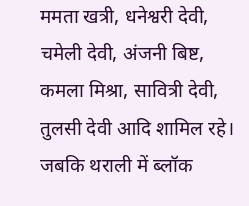ममता खत्री, धनेश्वरी देवी, चमेली देवी, अंजनी बिष्ट, कमला मिश्रा, सावित्री देवी, तुलसी देवी आदि शामिल रहे। जबकि थराली में ब्लॉक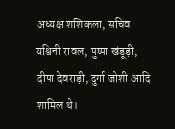अध्यक्ष शशिकला, सचिव यश्विनी रावल, पुष्पा खंडूड़ी, दीपा देवराड़ी, दुर्गा जोशी आदि शामिल थे।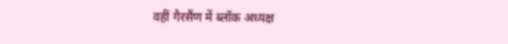वहीं गैरसैंण में ब्लॉक अध्यक्ष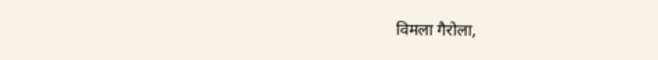विमला गैरोला,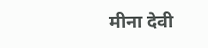मीना देवी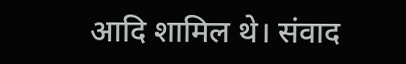आदि शामिल थे। संवाद